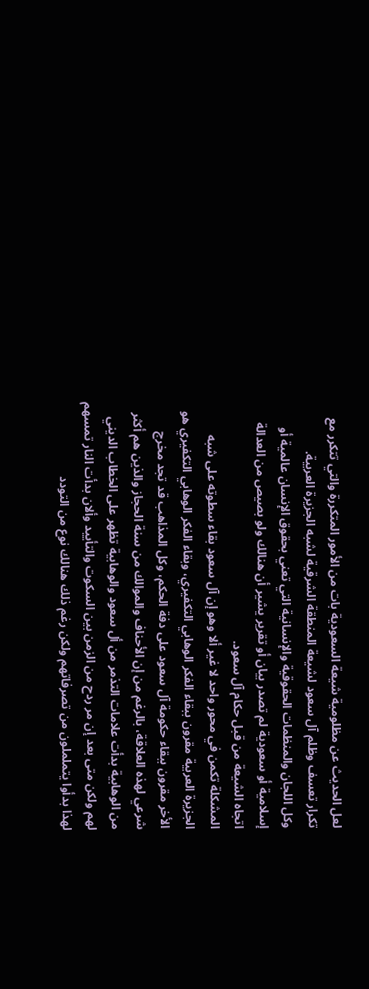لعل الحديث عن مظلومية شيعة السعودية بات من الأمور المتكررة والتي تتكرر مع تكرار تعسف وظلم آل سعود لشيعة المنطقة الشرقية لشبه الجزيرة العربية.
وكل اللجان والمنظمات الحقوقية والإنسانية التي تعني بحقوق الإنسان عالمية أو إسلامية أو سعودية لم تصدر بيان أو تقرير يشير أن هنالك ولو بصيص من العدالة اتجاه الشيعة من قبل حكام آل سعود.
المشكلة تكمن في محور واحد لا غير ألا وهو إن آل سعود بقاء سطوته على شبه الجزيرة العربية مقرون ببقاء الفكر الوهابي التكفيري، وبقاء الفكر الوهابي التكفيري هو الأخر مقرون ببقاء حكومة آل سعود على دفة الحكم، وكل المذاهب قد تجد مخرج شرعي لهذه العلاقة، بالرغم من إن الأحناف والموالك من سنة الحجاز والذين هم أكثر من الوهابية بدأت علامات التذمر من أل سعود والوهابية تظهر على الخطاب الديني لهم ولكن متى بعد إن مر ردح من الزمن بين السكوت والتأييد وألان بدأت النار تمسهم لهذا بدأوا يتململون من تصرفاتهم ولكن رغم ذلك هنالك نوع من التودد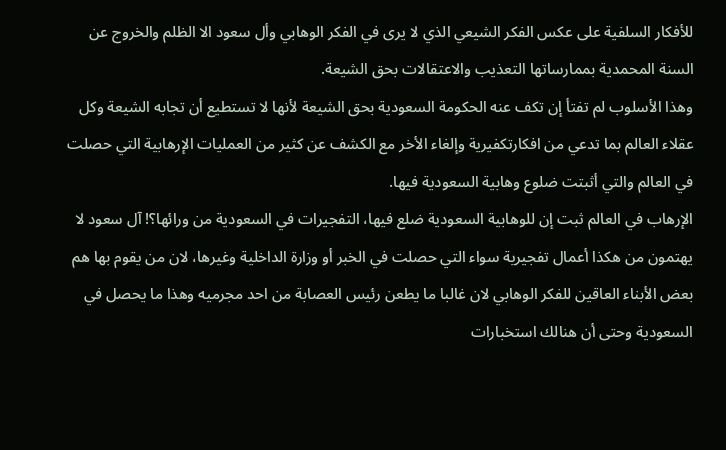للأفكار السلفية على عكس الفكر الشيعي الذي لا يرى في الفكر الوهابي وأل سعود الا الظلم والخروج عن السنة المحمدية بممارساتها التعذيب والاعتقالات بحق الشيعة.
وهذا الأسلوب لم تفتأ إن تكف عنه الحكومة السعودية بحق الشيعة لأنها لا تستطيع أن تجابه الشيعة وكل عقلاء العالم بما تدعي من افكارتكفيرية وإلغاء الأخر مع الكشف عن كثير من العمليات الإرهابية التي حصلت في العالم والتي أثبتت ضلوع وهابية السعودية فيها.
الإرهاب في العالم ثبت إن للوهابية السعودية ضلع فيها، التفجيرات في السعودية من ورائها؟! آل سعود لا يهتمون من هكذا أعمال تفجيرية سواء التي حصلت في الخبر أو وزارة الداخلية وغيرها، لان من يقوم بها هم بعض الأبناء العاقين للفكر الوهابي لان غالبا ما يطعن رئيس العصابة من احد مجرميه وهذا ما يحصل في السعودية وحتى أن هنالك استخبارات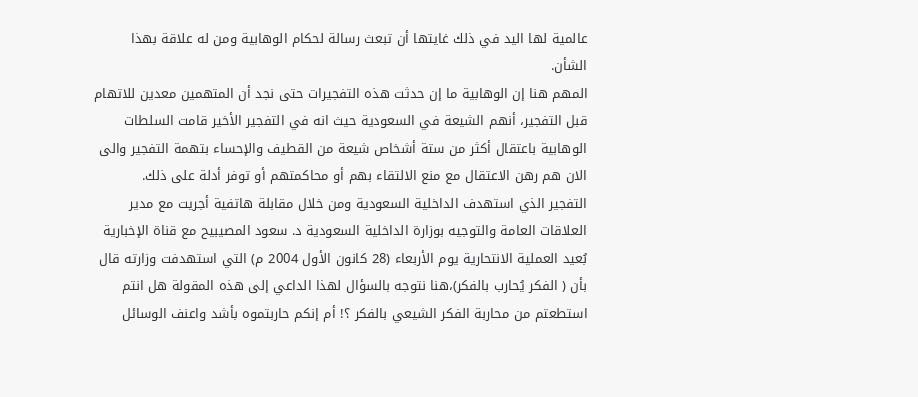عالمية لها اليد في ذلك غايتها أن تبعث رسالة لحكام الوهابية ومن له علاقة بهذا الشأن.
المهم هنا إن الوهابية ما إن حدثت هذه التفجيرات حتى نجد أن المتهمين معدين للاتهام قبل التفجير، أنهم الشيعة في السعودية حيث انه في التفجير الأخير قامت السلطات الوهابية باعتقال أكثر من ستة أشخاص شيعة من القطيف والإحساء بتهمة التفجير والى الان هم رهن الاعتقال مع منع الالتقاء بهم أو محاكمتهم أو توفر أدلة على ذلك.
التفجير الذي استهدف الداخلية السعودية ومن خلال مقابلة هاتفية أجريت مع مدير العلاقات العامة والتوجيه بوزارة الداخلية السعودية د. سعود المصيبيح مع قناة الإخبارية بُعيد العملية الانتحارية يوم الأربعاء (28 كانون الأول 2004 م) التي استهدفت وزارته قال بأن ( الفكر يُحارب بالفكر)،هنا نتوجه بالسؤال لهذا الداعي إلى هذه المقولة هل انتم استطعتم من محاربة الفكر الشيعي بالفكر ؟! أم إنكم حاربتموه بأشد واعنف الوسائل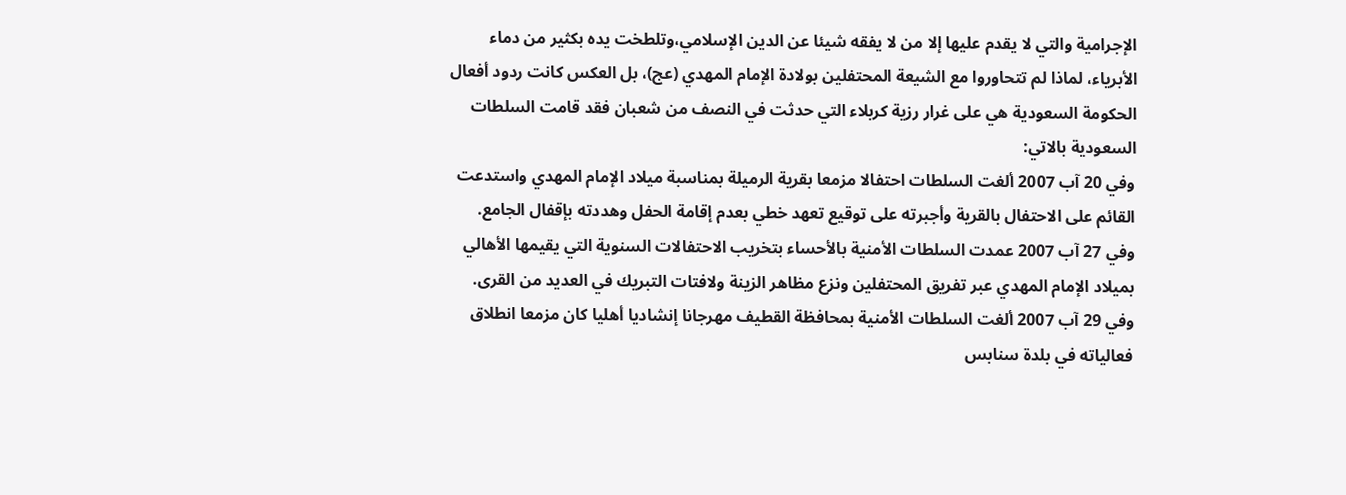الإجرامية والتي لا يقدم عليها إلا من لا يفقه شيئا عن الدين الإسلامي،وتلطخت يده بكثير من دماء الأبرياء، لماذا لم تتحاوروا مع الشيعة المحتفلين بولادة الإمام المهدي (عج)، بل العكس كانت ردود أفعال الحكومة السعودية هي على غرار رزية كربلاء التي حدثت في النصف من شعبان فقد قامت السلطات السعودية بالاتي:
وفي 20 آب 2007 ألغت السلطات احتفالا مزمعا بقرية الرميلة بمناسبة ميلاد الإمام المهدي واستدعت القائم على الاحتفال بالقرية وأجبرته على توقيع تعهد خطي بعدم إقامة الحفل وهددته بإقفال الجامع.
وفي 27 آب 2007 عمدت السلطات الأمنية بالأحساء بتخريب الاحتفالات السنوية التي يقيمها الأهالي بميلاد الإمام المهدي عبر تفريق المحتفلين ونزع مظاهر الزينة ولافتات التبريك في العديد من القرى.
وفي 29 آب 2007 ألغت السلطات الأمنية بمحافظة القطيف مهرجانا إنشاديا أهليا كان مزمعا انطلاق فعالياته في بلدة سنابس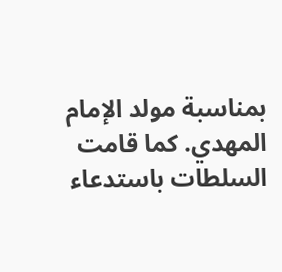بمناسبة مولد الإمام المهدي. كما قامت السلطات باستدعاء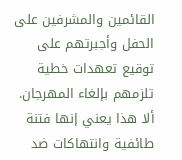القائمين والمشرفين على الحفل وأجبرتهم على توقيع تعهدات خطية تلزمهم بإلغاء المهرجان.
ألا هذا يعني إنها فتنة طائفية وانتهاكات ضد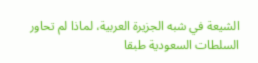الشيعة في شبه الجزيرة العربية، لماذا لم تحاور السلطات السعودية طبقا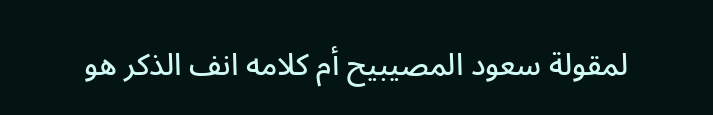لمقولة سعود المصيبيح أم كلامه انف الذكر هو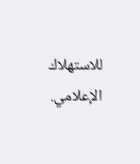للاستهلاك الإعلامي.